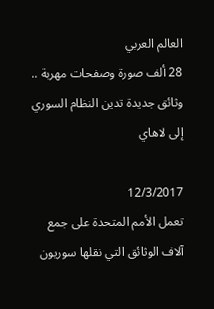العالم العربي
28 ألف صورة وصفحات مهربة .. وثائق جديدة تدين النظام السوري إلی لاهاي

12/3/2017
تعمل الأمم المتحدة علی جمع آلاف الوثائق التي نقلها سوريون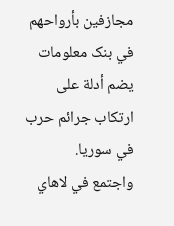مجازفين بأرواحهم في بنک معلومات يضم أدلة علی ارتکاب جرائم حرب في سوريا.
واجتمع في لاهاي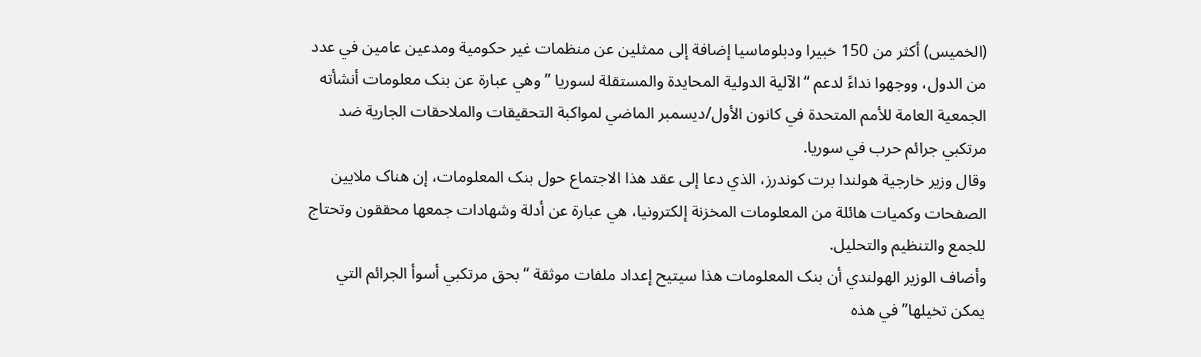(الخميس) أکثر من 150 خبيرا ودبلوماسيا إضافة إلی ممثلين عن منظمات غير حکومية ومدعين عامين في عدد من الدول، ووجهوا نداءً لدعم “الآلية الدولية المحايدة والمستقلة لسوريا ” وهي عبارة عن بنک معلومات أنشأته الجمعية العامة للأمم المتحدة في کانون الأول/ديسمبر الماضي لمواکبة التحقيقات والملاحقات الجارية ضد مرتکبي جرائم حرب في سوريا.
وقال وزير خارجية هولندا برت کوندرز، الذي دعا إلی عقد هذا الاجتماع حول بنک المعلومات، إن هناک ملايين الصفحات وکميات هائلة من المعلومات المخزنة إلکترونيا، هي عبارة عن أدلة وشهادات جمعها محققون وتحتاج للجمع والتنظيم والتحليل.
وأضاف الوزير الهولندي أن بنک المعلومات هذا سيتيح إعداد ملفات موثقة “بحق مرتکبي أسوأ الجرائم التي يمکن تخيلها” في هذه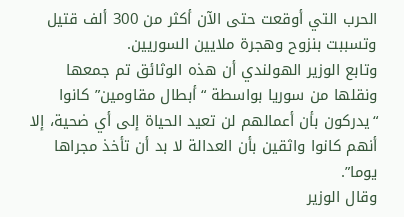الحرب التي أوقعت حتی الآن أکثر من 300 ألف قتيل وتسببت بنزوح وهجرة ملايين السوريين.
وتابع الوزير الهولندي أن هذه الوثائق تم جمعها ونقلها من سوريا بواسطة “أبطال مقاومين” کانوا “يدرکون بأن أعمالهم لن تعيد الحياة إلی أي ضحية، إلا أنهم کانوا واثقين بأن العدالة لا بد أن تأخذ مجراها يوما”.
وقال الوزير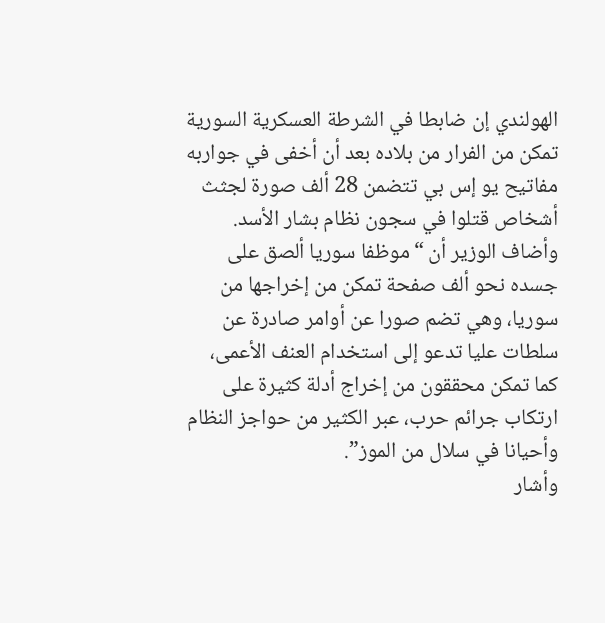الهولندي إن ضابطا في الشرطة العسکرية السورية تمکن من الفرار من بلاده بعد أن أخفی في جواربه مفاتيح يو إس بي تتضمن 28 ألف صورة لجثث أشخاص قتلوا في سجون نظام بشار الأسد.
وأضاف الوزير أن “موظفا سوريا ألصق علی جسده نحو ألف صفحة تمکن من إخراجها من سوريا، وهي تضم صورا عن أوامر صادرة عن سلطات عليا تدعو إلی استخدام العنف الأعمی، کما تمکن محققون من إخراج أدلة کثيرة علی ارتکاب جرائم حرب، عبر الکثير من حواجز النظام وأحيانا في سلال من الموز”.
وأشار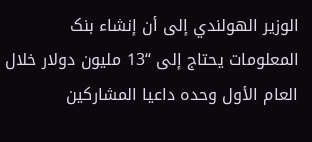الوزير الهولندي إلی أن إنشاء بنک المعلومات يحتاج إلی “13 مليون دولار خلال العام الأول وحده داعيا المشارکين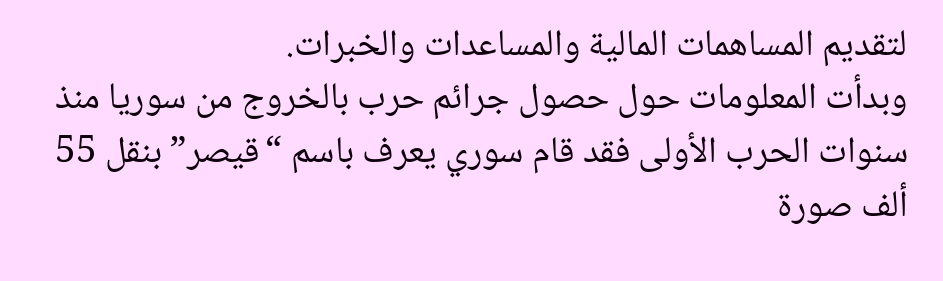لتقديم المساهمات المالية والمساعدات والخبرات.
وبدأت المعلومات حول حصول جرائم حرب بالخروج من سوريا منذ سنوات الحرب الأولی فقد قام سوري يعرف باسم “قيصر” بنقل 55 ألف صورة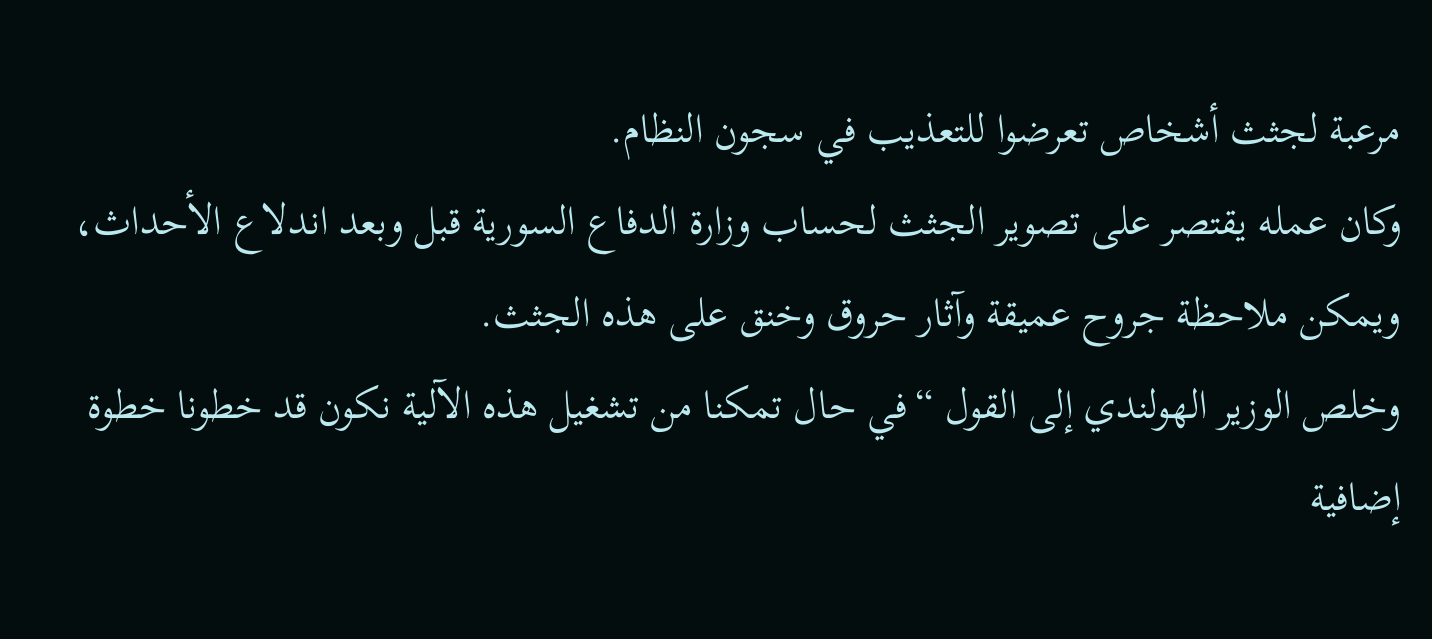مرعبة لجثث أشخاص تعرضوا للتعذيب في سجون النظام.
وکان عمله يقتصر علی تصوير الجثث لحساب وزارة الدفاع السورية قبل وبعد اندلاع الأحداث، ويمکن ملاحظة جروح عميقة وآثار حروق وخنق علی هذه الجثث.
وخلص الوزير الهولندي إلی القول “في حال تمکنا من تشغيل هذه الآلية نکون قد خطونا خطوة إضافية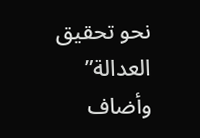نحو تحقيق العدالة” وأضاف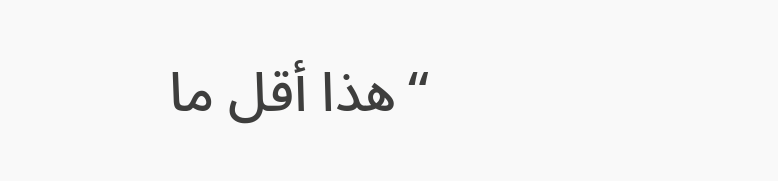“هذا أقل ما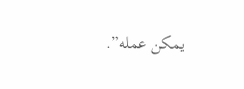يمکن عمله”.